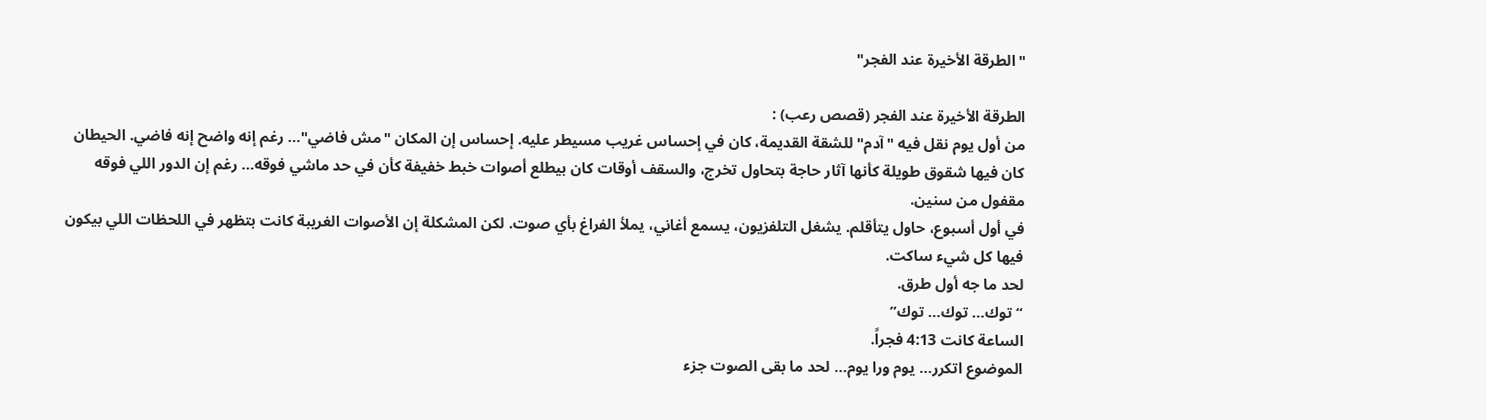"الطرقة الأخيرة عند الفجر"

الطرقة الأخيرة عند الفجر (قصص رعب) :
من أول يوم نقل فيه "آدم" للشقة القديمة، كان في إحساس غريب مسيطر عليه. إحساس إن المكان "مش فاضي"… رغم إنه واضح إنه فاضي. الحيطان كان فيها شقوق طويلة كأنها آثار حاجة بتحاول تخرج، والسقف أوقات كان بيطلع أصوات خبط خفيفة كأن في حد ماشي فوقه… رغم إن الدور اللي فوقه مقفول من سنين.
في أول أسبوع، حاول يتأقلم. يشغل التلفزيون، يسمع أغاني، يملأ الفراغ بأي صوت. لكن المشكلة إن الأصوات الغريبة كانت بتظهر في اللحظات اللي بيكون فيها كل شيء ساكت.
لحد ما جه أول طرق.
“توك… توك… توك”
الساعة كانت 4:13 فجراً.
الموضوع اتكرر… يوم ورا يوم… لحد ما بقى الصوت جزء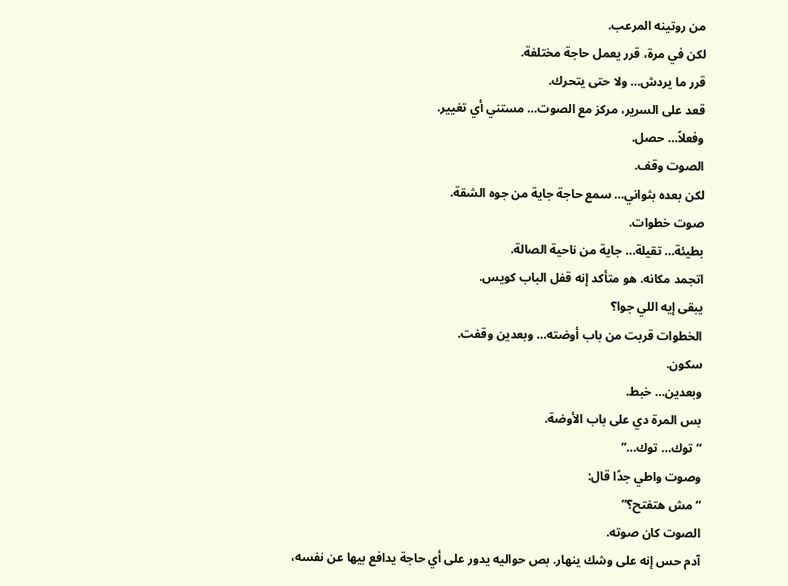من روتينه المرعب.
لكن في مرة، قرر يعمل حاجة مختلفة.
قرر ما يردش… ولا حتى يتحرك.
قعد على السرير، مركز مع الصوت… مستني أي تغيير.
وفعلاً… حصل.
الصوت وقف.
لكن بعده بثواني… سمع حاجة جاية من جوه الشقة.
صوت خطوات.
بطيئة… تقيلة… جاية من ناحية الصالة.
اتجمد مكانه. هو متأكد إنه قفل الباب كويس.
يبقى إيه اللي جوا؟
الخطوات قربت من باب أوضته… وبعدين وقفت.
سكون.
وبعدين… خبط.
بس المرة دي على باب الأوضة.
“توك… توك…”
وصوت واطي جدًا قال:
“مش هتفتح؟”
الصوت كان صوته.
آدم حس إنه على وشك ينهار. بص حواليه يدور على أي حاجة يدافع بيها عن نفسه،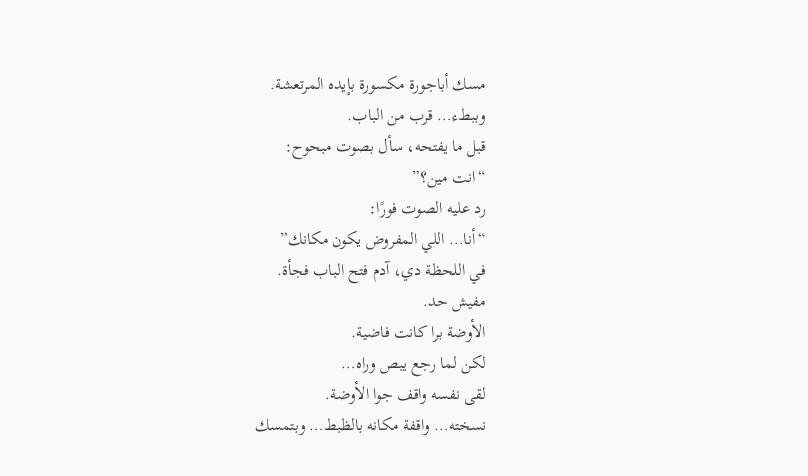مسك أباجورة مكسورة بإيده المرتعشة.
وببطء… قرب من الباب.
قبل ما يفتحه، سأل بصوت مبحوح:
“انت مين؟”
رد عليه الصوت فورًا:
“أنا… اللي المفروض يكون مكانك”
في اللحظة دي، آدم فتح الباب فجأة.
مفيش حد.
الأوضة برا كانت فاضية.
لكن لما رجع يبص وراه…
لقى نفسه واقف جوا الأوضة.
نسخته… واقفة مكانه بالظبط… وبتمسك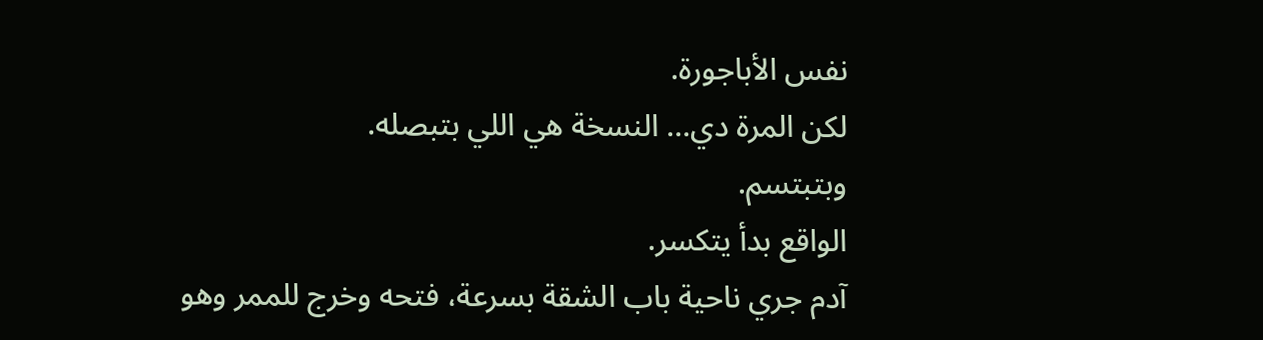نفس الأباجورة.
لكن المرة دي… النسخة هي اللي بتبصله.
وبتبتسم.
الواقع بدأ يتكسر.
آدم جري ناحية باب الشقة بسرعة، فتحه وخرج للممر وهو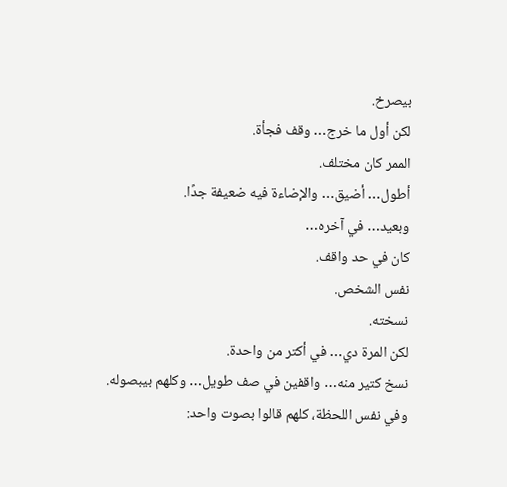بيصرخ.
لكن أول ما خرج… وقف فجأة.
الممر كان مختلف.
أطول… أضيق… والإضاءة فيه ضعيفة جدًا.
وبعيد… في آخره…
كان في حد واقف.
نفس الشخص.
نسخته.
لكن المرة دي… في أكتر من واحدة.
نسخ كتير منه… واقفين في صف طويل… وكلهم بيبصوله.
وفي نفس اللحظة، كلهم قالوا بصوت واحد: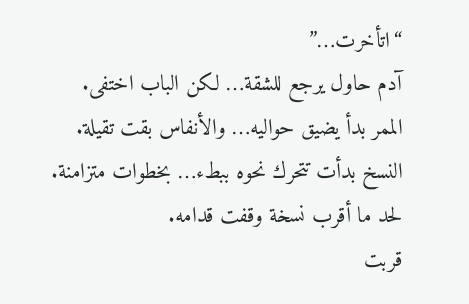“اتأخرت…”
آدم حاول يرجع للشقة… لكن الباب اختفى.
الممر بدأ يضيق حواليه… والأنفاس بقت تقيلة.
النسخ بدأت تتحرك نحوه ببطء… بخطوات متزامنة.
لحد ما أقرب نسخة وقفت قدامه.
قربت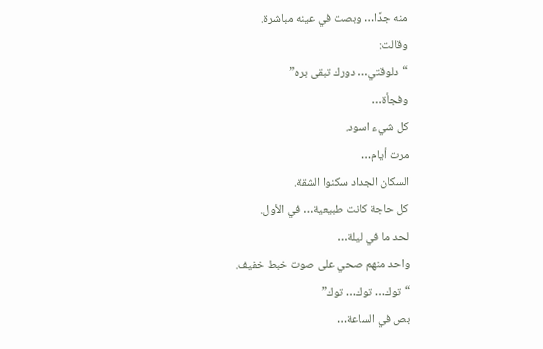منه جدًا… وبصت في عينه مباشرة.
وقالت:
“دلوقتي… دورك تبقى بره”
وفجأة…
كل شيء اسود.
مرت أيام…
السكان الجداد سكنوا الشقة.
كل حاجة كانت طبيعية… في الأول.
لحد ما في ليلة…
واحد منهم صحي على صوت خبط خفيف.
“توك… توك… توك”
بص في الساعة…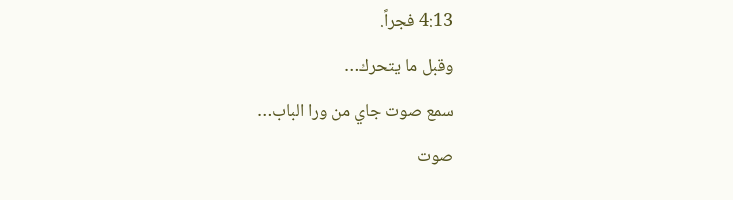4:13 فجراً.
وقبل ما يتحرك…
سمع صوت جاي من ورا الباب…
صوت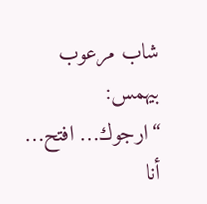شاب مرعوب بيهمس:
“ارجوك… افتح… أنا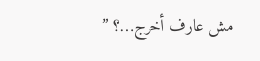مش عارف أخرج…؟ ”